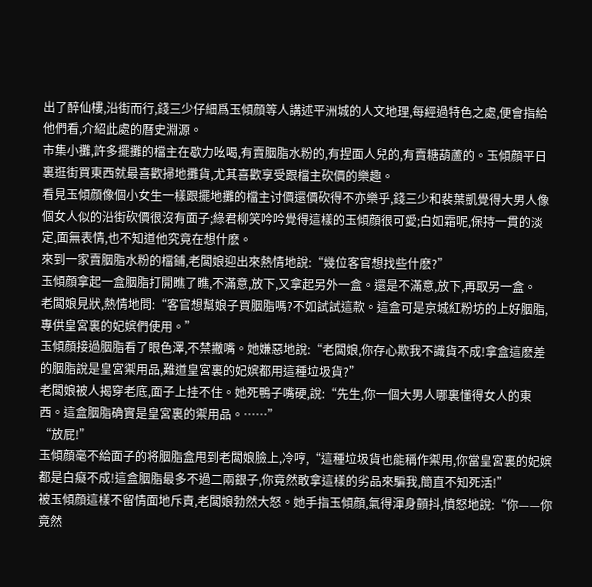出了醉仙樓,沿街而行,錢三少仔細爲玉傾顔等人講述平洲城的人文地理,每經過特色之處,便會指給他們看,介紹此處的曆史淵源。
市集小攤,許多擺攤的檔主在歇力吆喝,有賣胭脂水粉的,有捏面人兒的,有賣糖葫蘆的。玉傾顔平日裏逛街買東西就最喜歡掃地攤貨,尤其喜歡享受跟檔主砍價的樂趣。
看見玉傾顔像個小女生一樣跟擺地攤的檔主讨價還價砍得不亦樂乎,錢三少和裴葉凱覺得大男人像個女人似的沿街砍價很沒有面子;綠君柳笑吟吟覺得這樣的玉傾顔很可愛;白如霜呢,保持一貫的淡定,面無表情,也不知道他究竟在想什麽。
來到一家賣胭脂水粉的檔鋪,老闆娘迎出來熱情地說:“幾位客官想找些什麽?”
玉傾顔拿起一盒胭脂打開瞧了瞧,不滿意,放下,又拿起另外一盒。還是不滿意,放下,再取另一盒。
老闆娘見狀,熱情地問:“客官想幫娘子買胭脂嗎?不如試試這款。這盒可是京城紅粉坊的上好胭脂,專供皇宮裏的妃嫔們使用。”
玉傾顔接過胭脂看了眼色澤,不禁撇嘴。她嫌惡地說:“老闆娘,你存心欺我不識貨不成!拿盒這麽差的胭脂說是皇宮禦用品,難道皇宮裏的妃嫔都用這種垃圾貨?”
老闆娘被人揭穿老底,面子上挂不住。她死鴨子嘴硬,說:“先生,你一個大男人哪裏懂得女人的東西。這盒胭脂确實是皇宮裏的禦用品。……”
“放屁!”
玉傾顔毫不給面子的将胭脂盒甩到老闆娘臉上,冷哼,“這種垃圾貨也能稱作禦用,你當皇宮裏的妃嫔都是白癡不成!這盒胭脂最多不過二兩銀子,你竟然敢拿這樣的劣品來騙我,簡直不知死活!”
被玉傾顔這樣不留情面地斥責,老闆娘勃然大怒。她手指玉傾顔,氣得渾身顫抖,憤怒地說:“你——你竟然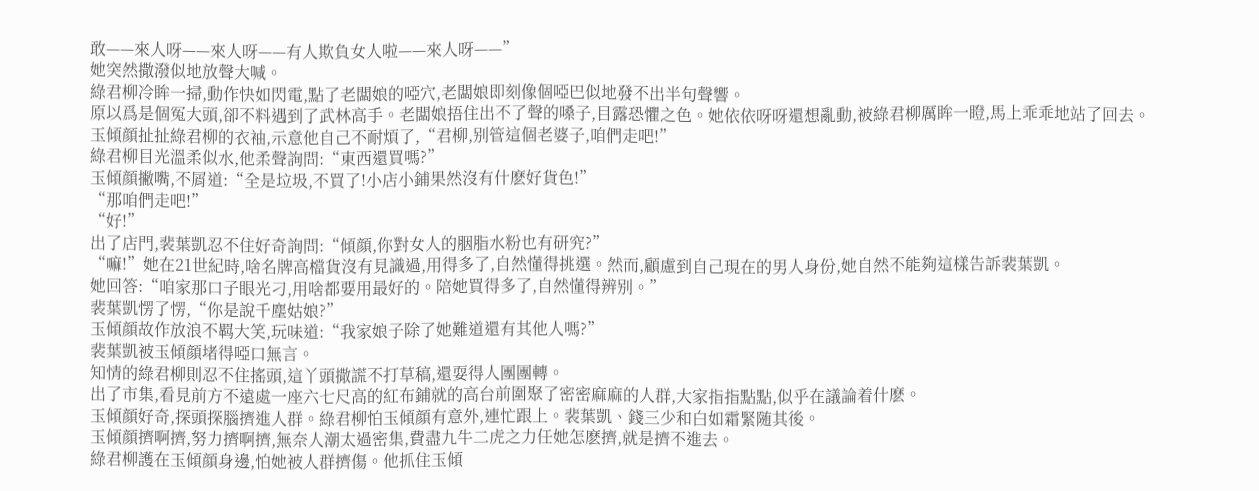敢——來人呀——來人呀——有人欺負女人啦——來人呀——”
她突然撒潑似地放聲大喊。
綠君柳冷眸一掃,動作快如閃電,點了老闆娘的啞穴,老闆娘即刻像個啞巴似地發不出半句聲響。
原以爲是個冤大頭,卻不料遇到了武林高手。老闆娘捂住出不了聲的嗓子,目露恐懼之色。她依依呀呀還想亂動,被綠君柳厲眸一瞪,馬上乖乖地站了回去。
玉傾顔扯扯綠君柳的衣袖,示意他自己不耐煩了,“君柳,别管這個老婆子,咱們走吧!”
綠君柳目光溫柔似水,他柔聲詢問:“東西還買嗎?”
玉傾顔撇嘴,不屑道:“全是垃圾,不買了!小店小鋪果然沒有什麽好貨色!”
“那咱們走吧!”
“好!”
出了店門,裴葉凱忍不住好奇詢問:“傾顔,你對女人的胭脂水粉也有研究?”
“嘛!”她在21世紀時,啥名牌高檔貨沒有見識過,用得多了,自然懂得挑選。然而,顧慮到自己現在的男人身份,她自然不能夠這樣告訴裴葉凱。
她回答:“咱家那口子眼光刁,用啥都要用最好的。陪她買得多了,自然懂得辨别。”
裴葉凱愣了愣,“你是說千塵姑娘?”
玉傾顔故作放浪不羁大笑,玩味道:“我家娘子除了她難道還有其他人嗎?”
裴葉凱被玉傾顔堵得啞口無言。
知情的綠君柳則忍不住搖頭,這丫頭撒謊不打草稿,還耍得人團團轉。
出了市集,看見前方不遠處一座六七尺高的紅布鋪就的高台前圍聚了密密麻麻的人群,大家指指點點,似乎在議論着什麽。
玉傾顔好奇,探頭探腦擠進人群。綠君柳怕玉傾顔有意外,連忙跟上。裴葉凱、錢三少和白如霜緊随其後。
玉傾顔擠啊擠,努力擠啊擠,無奈人潮太過密集,費盡九牛二虎之力任她怎麽擠,就是擠不進去。
綠君柳護在玉傾顔身邊,怕她被人群擠傷。他抓住玉傾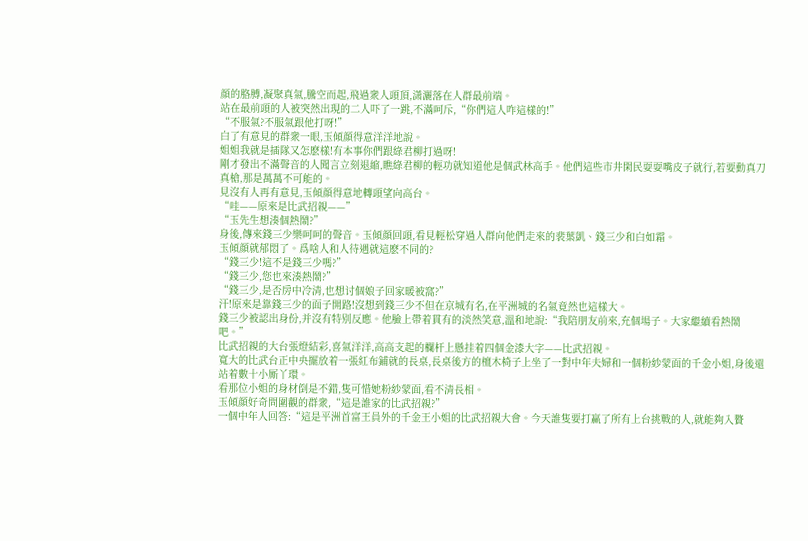顔的胳膊,凝聚真氣,騰空而起,飛過衆人頭頂,潇灑落在人群最前端。
站在最前頭的人被突然出現的二人吓了一跳,不滿呵斥,“你們這人咋這樣的!”
“不服氣?不服氣跟他打呀!”
白了有意見的群衆一眼,玉傾顔得意洋洋地說。
姐姐我就是插隊又怎麽樣!有本事你們跟綠君柳打過呀!
剛才發出不滿聲音的人聞言立刻退縮,瞧綠君柳的輕功就知道他是個武林高手。他們這些市井閑民耍耍嘴皮子就行,若要動真刀真槍,那是萬萬不可能的。
見沒有人再有意見,玉傾顔得意地轉頭望向高台。
“哇——原來是比武招親——”
“玉先生想湊個熱鬧?”
身後,傳來錢三少樂呵呵的聲音。玉傾顔回頭,看見輕松穿過人群向他們走來的裴葉凱、錢三少和白如霜。
玉傾顔就郁悶了。爲啥人和人待遇就這麽不同的?
“錢三少!這不是錢三少嗎?”
“錢三少,您也來湊熱鬧?”
“錢三少,是否房中冷清,也想讨個娘子回家暖被窩?”
汗!原來是靠錢三少的面子開路!沒想到錢三少不但在京城有名,在平洲城的名氣竟然也這樣大。
錢三少被認出身份,并沒有特别反應。他臉上帶着貫有的淡然笑意,溫和地說:“我陪朋友前來,充個場子。大家繼續看熱鬧吧。”
比武招親的大台張燈結彩,喜氣洋洋,高高支起的欄杆上懸挂着四個金漆大字——比武招親。
寬大的比武台正中央擺放着一張紅布鋪就的長桌,長桌後方的檀木椅子上坐了一對中年夫婦和一個粉紗蒙面的千金小姐,身後還站着數十小厮丫環。
看那位小姐的身材倒是不錯,隻可惜她粉紗蒙面,看不清長相。
玉傾顔好奇問圍觀的群衆,“這是誰家的比武招親?”
一個中年人回答:“這是平洲首富王員外的千金王小姐的比武招親大會。今天誰隻要打赢了所有上台挑戰的人,就能夠入贅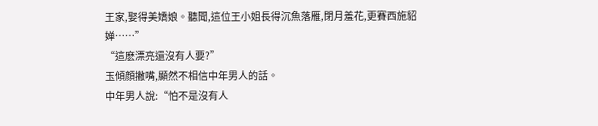王家,娶得美嬌娘。聽聞,這位王小姐長得沉魚落雁,閉月羞花,更賽西施貂婵……”
“這麽漂亮還沒有人要?”
玉傾顔撇嘴,顯然不相信中年男人的話。
中年男人說:“怕不是沒有人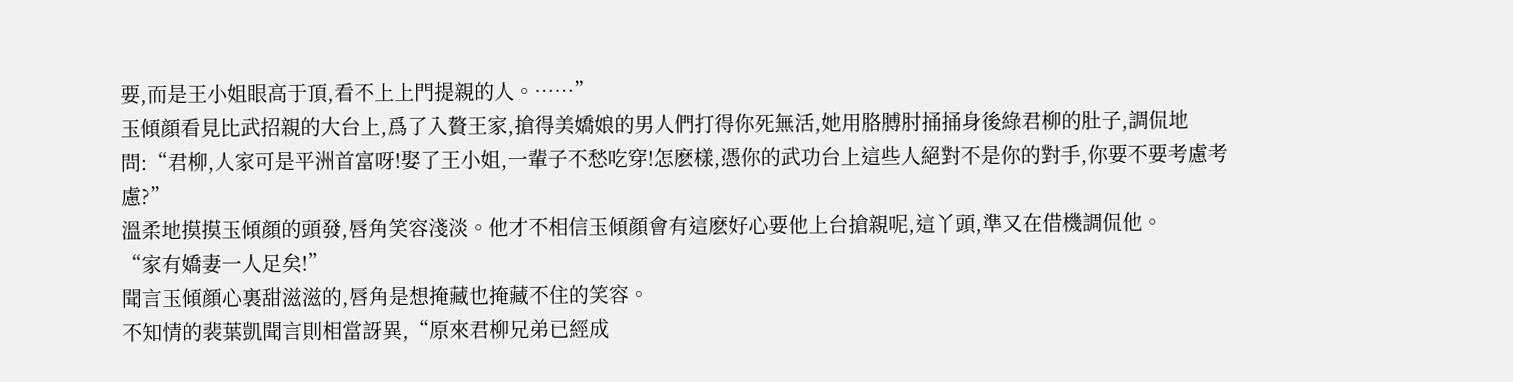要,而是王小姐眼高于頂,看不上上門提親的人。……”
玉傾顔看見比武招親的大台上,爲了入贅王家,搶得美嬌娘的男人們打得你死無活,她用胳膊肘捅捅身後綠君柳的肚子,調侃地問:“君柳,人家可是平洲首富呀!娶了王小姐,一輩子不愁吃穿!怎麽樣,憑你的武功台上這些人絕對不是你的對手,你要不要考慮考慮?”
溫柔地摸摸玉傾顔的頭發,唇角笑容淺淡。他才不相信玉傾顔會有這麽好心要他上台搶親呢,這丫頭,準又在借機調侃他。
“家有嬌妻一人足矣!”
聞言玉傾顔心裏甜滋滋的,唇角是想掩藏也掩藏不住的笑容。
不知情的裴葉凱聞言則相當訝異,“原來君柳兄弟已經成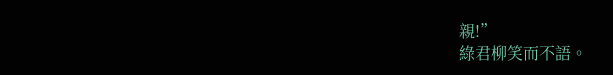親!”
綠君柳笑而不語。